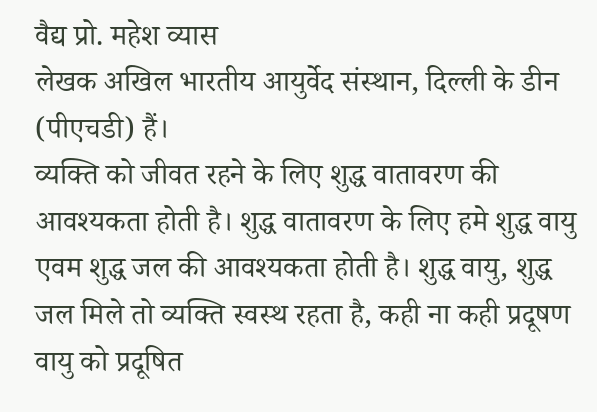वैद्य प्रो. महेश व्यास
लेखक अखिल भारतीय आयुर्वेद संस्थान, दिल्ली के डीन (पीएचडी) हैं।
व्यक्ति को जीवत रहने के लिए शुद्ध वातावरण की आवश्यकता होती है। शुद्ध वातावरण के लिए हमे शुद्ध वायु एवम शुद्ध जल की आवश्यकता होती है। शुद्ध वायु, शुद्ध जल मिले तो व्यक्ति स्वस्थ रहता है, कही ना कही प्रदूषण वायु को प्रदूषित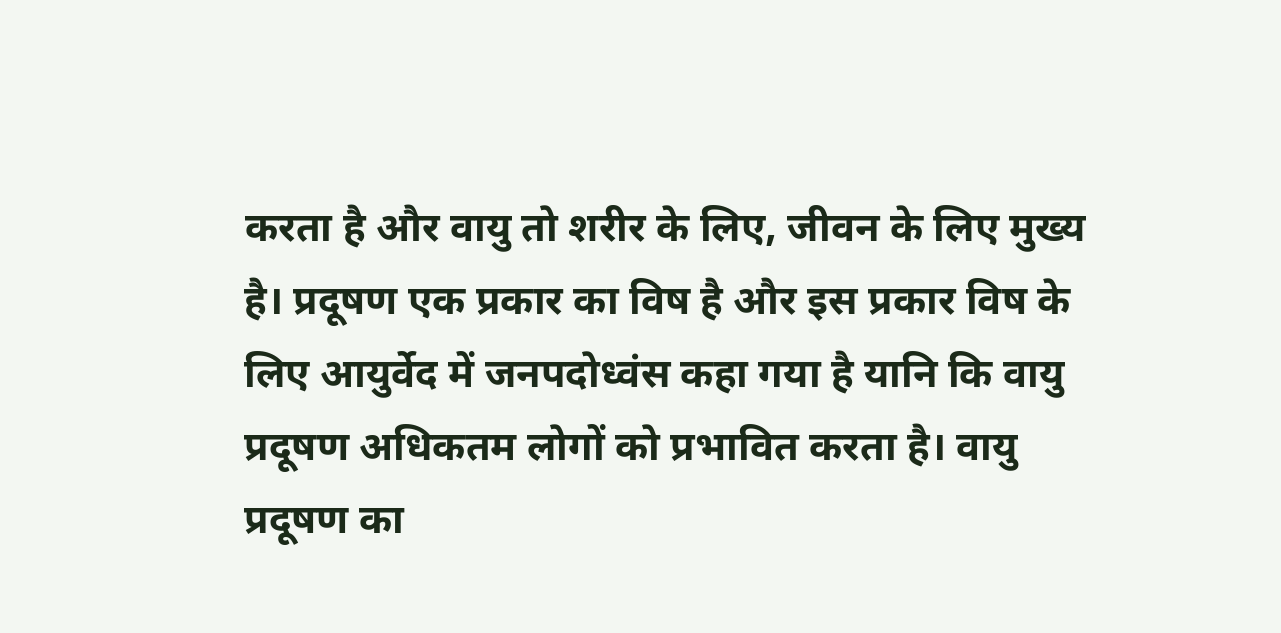करता है और वायु तो शरीर के लिए, जीवन के लिए मुख्य है। प्रदूषण एक प्रकार का विष है और इस प्रकार विष के लिए आयुर्वेद में जनपदोध्वंस कहा गया है यानि कि वायु प्रदूषण अधिकतम लोगों को प्रभावित करता है। वायु प्रदूषण का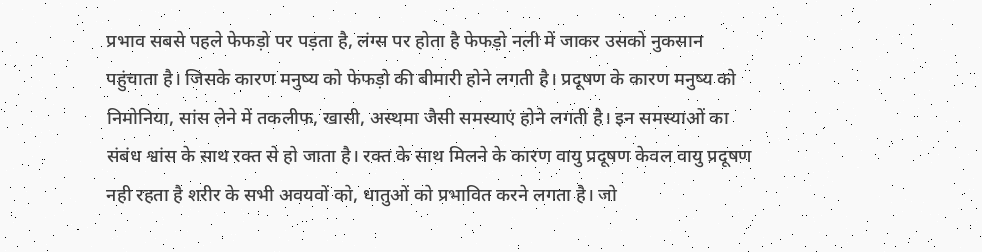प्रभाव सबसे पहले फेफड़ो पर पड़ता है, लंग्स पर होता है फेफड़ो नली में जाकर उसको नुकसान पहुंचाता है। जिसके कारण मनुष्य को फेफड़ो की बीमारी होने लगती है। प्रदूषण के कारण मनुष्य को निमोनिया, सांस लेने में तकलीफ, खासी, अस्थमा जैसी समस्याएं होने लगती है। इन समस्याओं का संबंध श्वांस के साथ रक्त से हो जाता है। रक्त के साथ मिलने के कारण वायु प्रदूषण केवल वायु प्रदूषण नही रहता है शरीर के सभी अवयवों को, धातुओं को प्रभावित करने लगता है। जो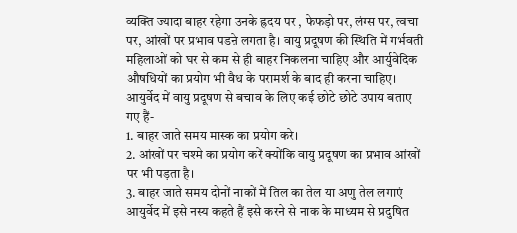व्यक्ति ज्यादा बाहर रहेगा उनके ह्रदय पर , फेफड़ो पर, लंग्स पर, त्वचा पर, आंखों पर प्रभाव पडऩे लगता है। वायु प्रदूषण की स्थिति में गर्भवती महिलाओं को घर से कम से ही बाहर निकलना चाहिए और आर्युवेदिक औषधियों का प्रयोग भी वैध के परामर्श के बाद ही करना चाहिए।
आयुर्वेद में वायु प्रदूषण से बचाव के लिए कई छोटे छोटे उपाय बताए गए हैं-
1. बाहर जाते समय मास्क का प्रयोग करे।
2. आंखों पर चश्मे का प्रयोग करें क्योंकि वायु प्रदूषण का प्रभाव आंखों पर भी पड़ता है।
3. बाहर जाते समय दोनों नाकों में तिल का तेल या अणु तेल लगाएं आयुर्वेद में इसे नस्य कहते हैं इसे करने से नाक के माध्यम से प्रदुषित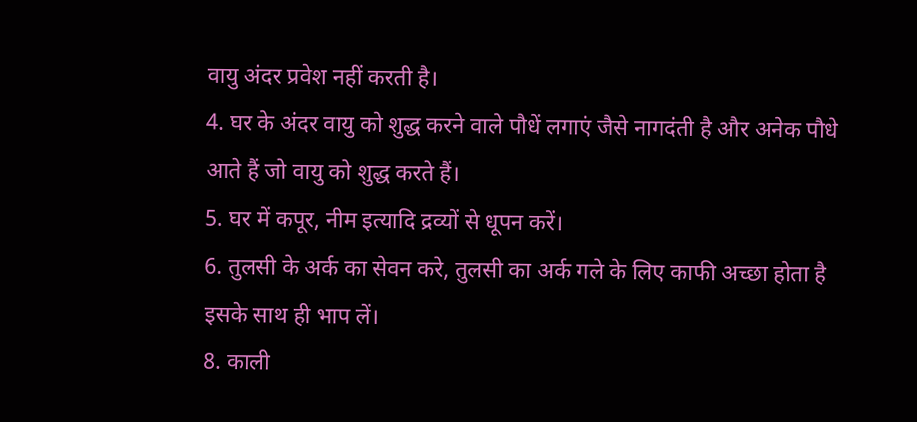वायु अंदर प्रवेश नहीं करती है।
4. घर के अंदर वायु को शुद्ध करने वाले पौधें लगाएं जैसे नागदंती है और अनेक पौधे आते हैं जो वायु को शुद्ध करते हैं।
5. घर में कपूर, नीम इत्यादि द्रव्यों से धूपन करें।
6. तुलसी के अर्क का सेवन करे, तुलसी का अर्क गले के लिए काफी अच्छा होता है इसके साथ ही भाप लें।
8. काली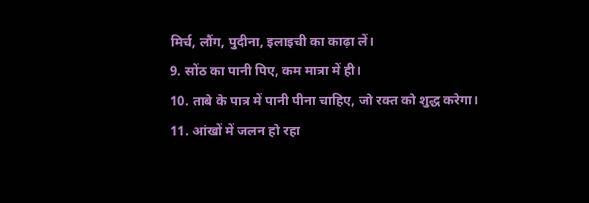मिर्च, लौंग, पुदीना, इलाइची का काढ़ा लें।
9. सोंठ का पानी पिए, कम मात्रा में ही।
10. ताबे के पात्र में पानी पीना चाहिए, जो रक्त को शुद्ध करेगा।
11. आंखों में जलन हो रहा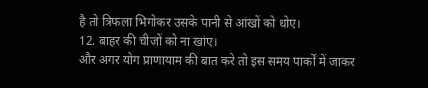है तो त्रिफला भिगोकर उसके पानी से आंखों को धोए।
12. बाहर की चीजों को ना खांए।
और अगर योग प्राणायाम की बात करे तो इस समय पार्कों में जाकर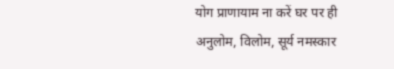योग प्राणायाम ना करें घर पर ही अनुलोम, विलोम, सूर्य नमस्कार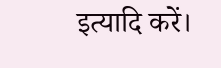इत्यादि करें।